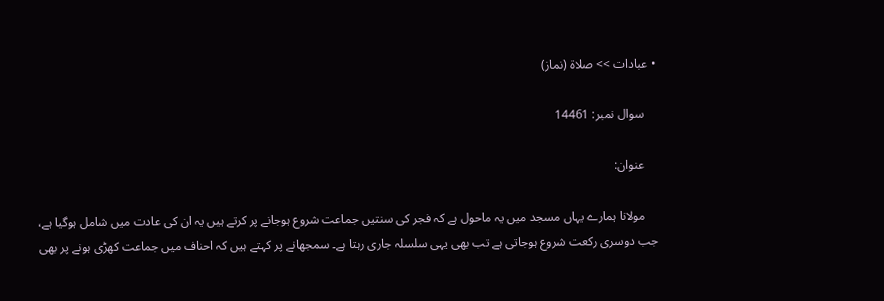• عبادات >> صلاة (نماز)

    سوال نمبر: 14461

    عنوان:

    مولانا ہمارے یہاں مسجد میں یہ ماحول ہے کہ فجر کی سنتیں جماعت شروع ہوجانے پر کرتے ہیں یہ ان کی عادت میں شامل ہوگیا ہے، جب دوسری رکعت شروع ہوجاتی ہے تب بھی یہی سلسلہ جاری رہتا ہے۔ سمجھانے پر کہتے ہیں کہ احناف میں جماعت کھڑی ہونے پر بھی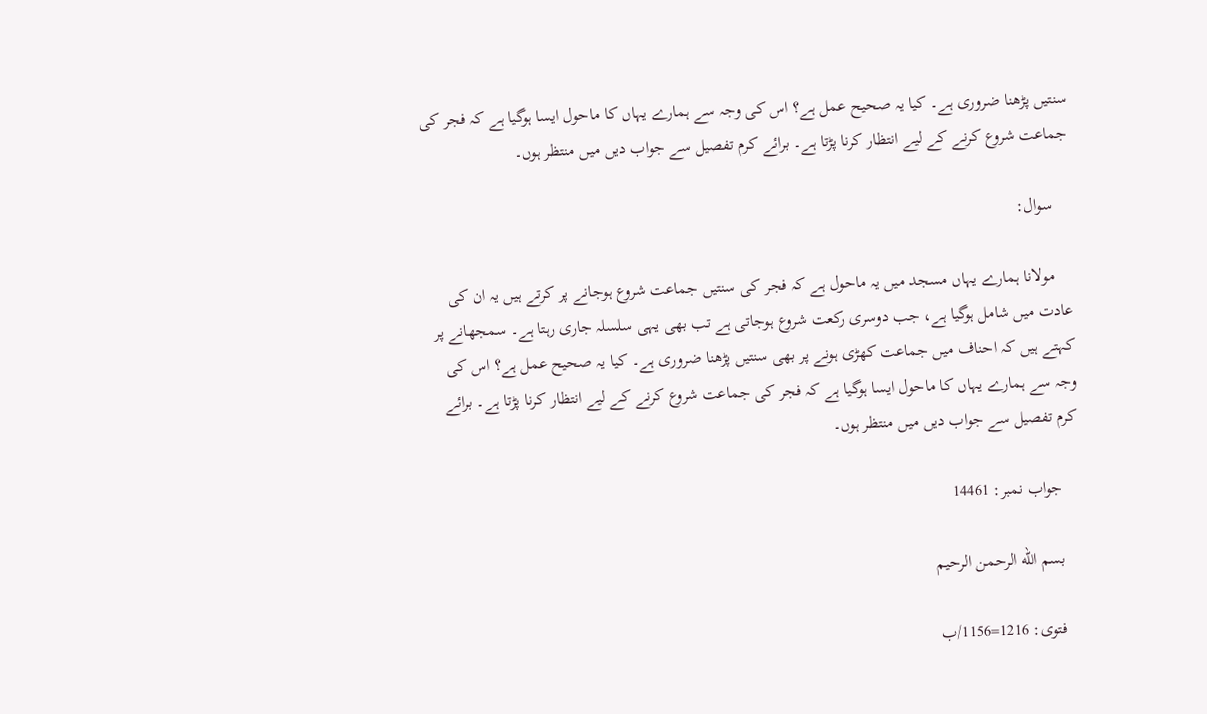سنتیں پڑھنا ضروری ہے۔ کیا یہ صحیح عمل ہے؟ اس کی وجہ سے ہمارے یہاں کا ماحول ایسا ہوگیا ہے کہ فجر کی جماعت شروع کرنے کے لیے انتظار کرنا پڑتا ہے۔ برائے کرم تفصیل سے جواب دیں میں منتظر ہوں۔

    سوال:

    مولانا ہمارے یہاں مسجد میں یہ ماحول ہے کہ فجر کی سنتیں جماعت شروع ہوجانے پر کرتے ہیں یہ ان کی عادت میں شامل ہوگیا ہے، جب دوسری رکعت شروع ہوجاتی ہے تب بھی یہی سلسلہ جاری رہتا ہے۔ سمجھانے پر کہتے ہیں کہ احناف میں جماعت کھڑی ہونے پر بھی سنتیں پڑھنا ضروری ہے۔ کیا یہ صحیح عمل ہے؟ اس کی وجہ سے ہمارے یہاں کا ماحول ایسا ہوگیا ہے کہ فجر کی جماعت شروع کرنے کے لیے انتظار کرنا پڑتا ہے۔ برائے کرم تفصیل سے جواب دیں میں منتظر ہوں۔

    جواب نمبر: 14461

    بسم الله الرحمن الرحيم

    فتوی: 1216=1156/ب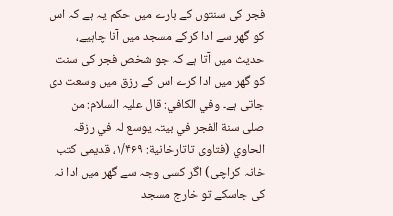فجر کی سنتوں کے بارے میں حکم یہ ہے کہ اس کو گھر سے ادا کرکے مسجد میں آنا چاہیے، حدیث میں آتا ہے کہ جو شخص فجر کی سنت کو گھر میں ادا کرے اس کے رزق میں وسعت دی جاتی ہے۔ وفي الکافي: قال علیہ السلام: من صلی سنة الفجر في بیتہ یوسع لہ في رزقہ الحاوي (فتاوی تاتارخانیة: ۱/۴۶۹، قدیمی کتب خانہ کراچی) اگر کسی وجہ سے گھر میں ادا نہ کی جاسکے تو خارج مسجد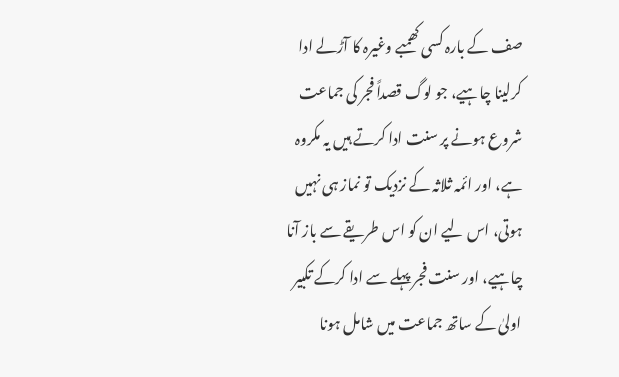صف کے بارہ کسی کھمبے وغیرہ کا آڑلے ادا کرلینا چاہیے، جو لوگ قصداً فجر کی جماعت شروع ہونے پر سنت ادا کرتے ہیں یہ مکروہ ہے، اور ائمہ ثلاثہ کے نزدیک تو نماز ہی نہیں ہوتی، اس لیے ان کو اس طریقے سے باز آنا چاہیے، اور سنت فجر پہلے سے ادا کرکے تکبیر اولیٰ کے ساتھ جماعت میں شامل ہونا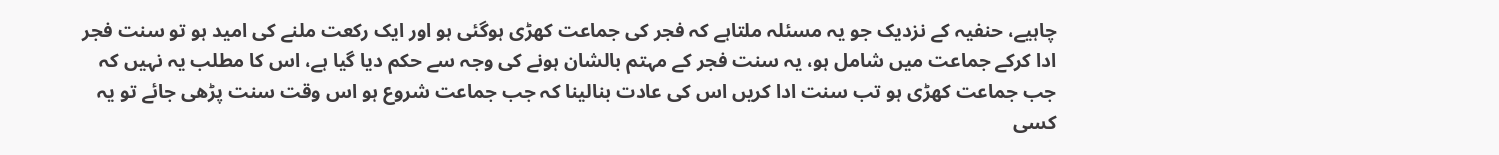چاہیے، حنفیہ کے نزدیک جو یہ مسئلہ ملتاہے کہ فجر کی جماعت کھڑی ہوگئی ہو اور ایک رکعت ملنے کی امید ہو تو سنت فجر ادا کرکے جماعت میں شامل ہو، یہ سنت فجر کے مہتم بالشان ہونے کی وجہ سے حکم دیا گیا ہے، اس کا مطلب یہ نہیں کہ جب جماعت کھڑی ہو تب سنت ادا کریں اس کی عادت بنالینا کہ جب جماعت شروع ہو اس وقت سنت پڑھی جائے تو یہ کسی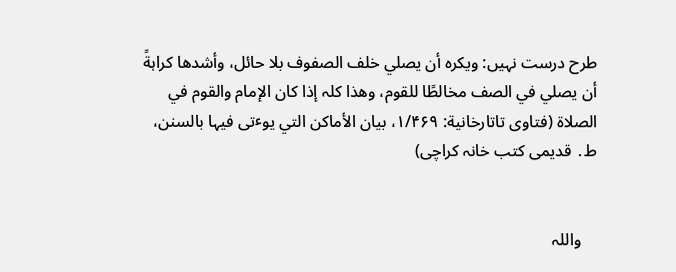طرح درست نہیں: ویکرہ أن یصلي خلف الصفوف بلا حائل، وأشدھا کراہةً أن یصلي في الصف مخالطًا للقوم، وھذا کلہ إذا کان الإمام والقوم في الصلاة (فتاوی تاتارخانیة: ۱/۴۶۹، بیان الأماکن التي یوٴتی فیہا بالسنن، ط․ قدیمی کتب خانہ کراچی)


    واللہ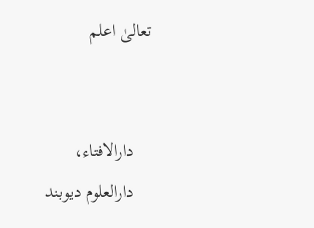تعالیٰ اعلم


    دارالافتاء،
    دارالعلوم دیوبند